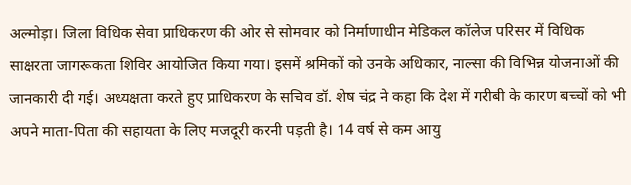अल्मोड़ा। जिला विधिक सेवा प्राधिकरण की ओर से सोमवार को निर्माणाधीन मेडिकल कॉलेज परिसर में विधिक साक्षरता जागरूकता शिविर आयोजित किया गया। इसमें श्रमिकों को उनके अधिकार, नाल्सा की विभिन्न योजनाओं की जानकारी दी गई। अध्यक्षता करते हुए प्राधिकरण के सचिव डॉ. शेष चंद्र ने कहा कि देश में गरीबी के कारण बच्चों को भी अपने माता-पिता की सहायता के लिए मजदूरी करनी पड़ती है। 14 वर्ष से कम आयु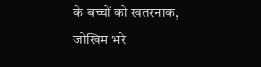के बच्चों को खतरनाक, जोखिम भरे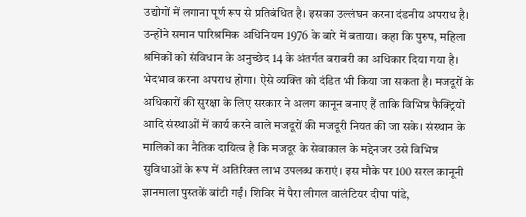उद्योगों में लगाना पूर्ण रूप से प्रतिबंधित है। इसका उल्लंघन करना दंडनीय अपराध है। उन्होंने समान पारिश्रमिक अधिनियम 1976 के बारे में बताया। कहा कि पुरुष, महिला श्रमिकों को संविधान के अनुच्छेद 14 के अंतर्गत बराबरी का अधिकार दिया गया है। भेदभाव करना अपराध होगा। ऐसे व्यक्ति को दंडित भी किया जा सकता है। मजदूरों के अधिकारों की सुरक्षा के लिए सरकार ने अलग कानून बनाए हैं ताकि विभिन्न फैक्ट्रियों आदि संस्थाओं में कार्य करने वाले मजदूरों की मजदूरी नियत की जा सके। संस्थान के मालिकों का नैतिक दायित्व है कि मजदूर के सेवाकाल के मद्देनजर उसे विभिन्न सुविधाओं के रूप में अतिरिक्त लाभ उपलब्ध कराएं। इस मौके पर 100 सरल कानूनी ज्ञानमाला पुस्तकें बांटी गईं। शिविर में पैरा लीगल वालंटियर दीपा पांडे,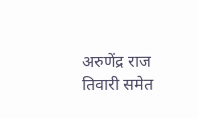अरुणेंद्र राज तिवारी समेत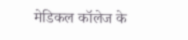मेडिकल कॉलेज के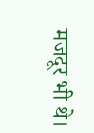मजदूर भी थे।